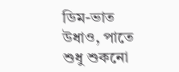ডিম-ভাত উধাও, পাতে শুধু শুকনো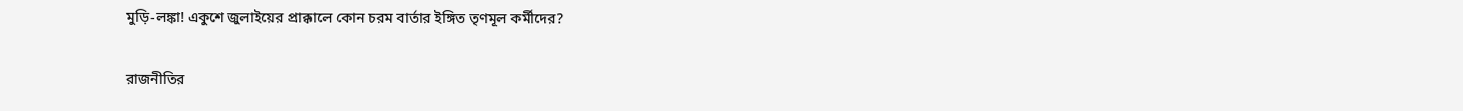মুড়ি-লঙ্কা! একুশে জুলাইয়ের প্রাক্কালে কোন চরম বার্তার ইঙ্গিত তৃণমূল কর্মীদের?

রাজনীতির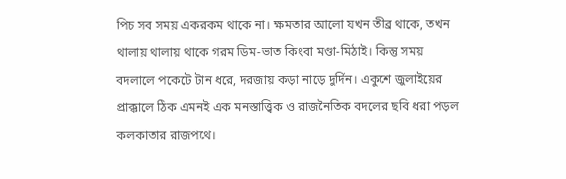পিচ সব সময় একরকম থাকে না। ক্ষমতার আলো যখন তীব্র থাকে, তখন থালায় থালায় থাকে গরম ডিম-ভাত কিংবা মণ্ডা-মিঠাই। কিন্তু সময় বদলালে পকেটে টান ধরে, দরজায় কড়া নাড়ে দুর্দিন। একুশে জুলাইয়ের প্রাক্কালে ঠিক এমনই এক মনস্তাত্ত্বিক ও রাজনৈতিক বদলের ছবি ধরা পড়ল কলকাতার রাজপথে।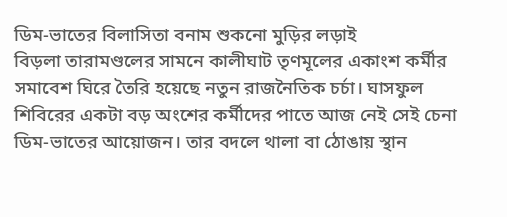ডিম-ভাতের বিলাসিতা বনাম শুকনো মুড়ির লড়াই
বিড়লা তারামণ্ডলের সামনে কালীঘাট তৃণমূলের একাংশ কর্মীর সমাবেশ ঘিরে তৈরি হয়েছে নতুন রাজনৈতিক চর্চা। ঘাসফুল শিবিরের একটা বড় অংশের কর্মীদের পাতে আজ নেই সেই চেনা ডিম-ভাতের আয়োজন। তার বদলে থালা বা ঠোঙায় স্থান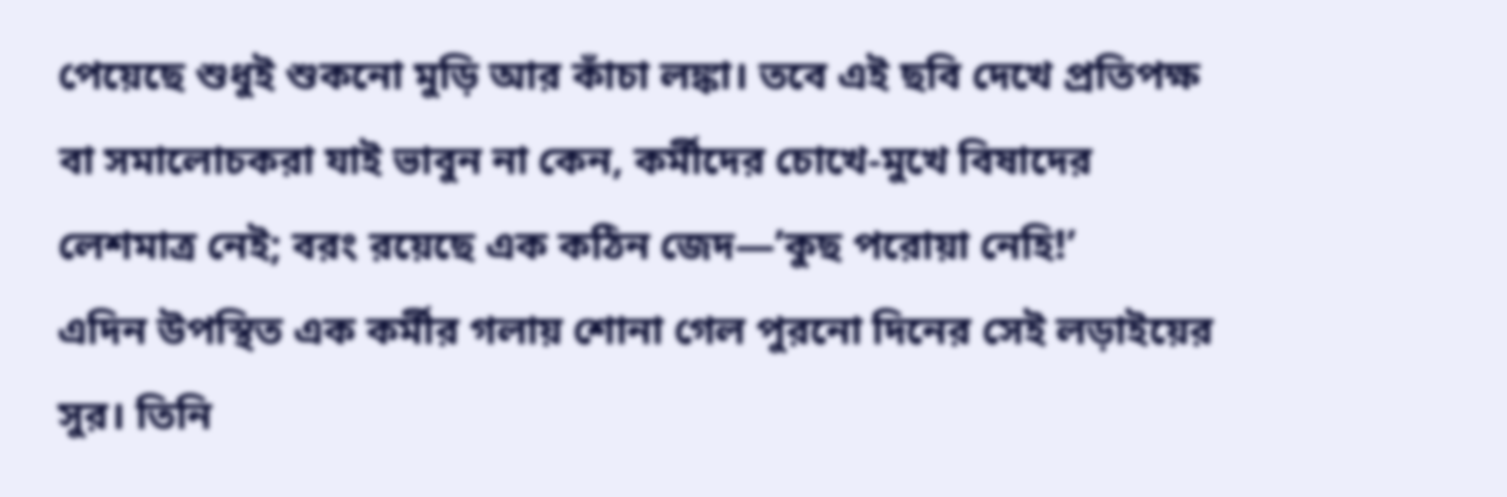পেয়েছে শুধুই শুকনো মুড়ি আর কাঁচা লঙ্কা। তবে এই ছবি দেখে প্রতিপক্ষ বা সমালোচকরা যাই ভাবুন না কেন, কর্মীদের চোখে-মুখে বিষাদের লেশমাত্র নেই; বরং রয়েছে এক কঠিন জেদ—’কুছ পরোয়া নেহি!’
এদিন উপস্থিত এক কর্মীর গলায় শোনা গেল পুরনো দিনের সেই লড়াইয়ের সুর। তিনি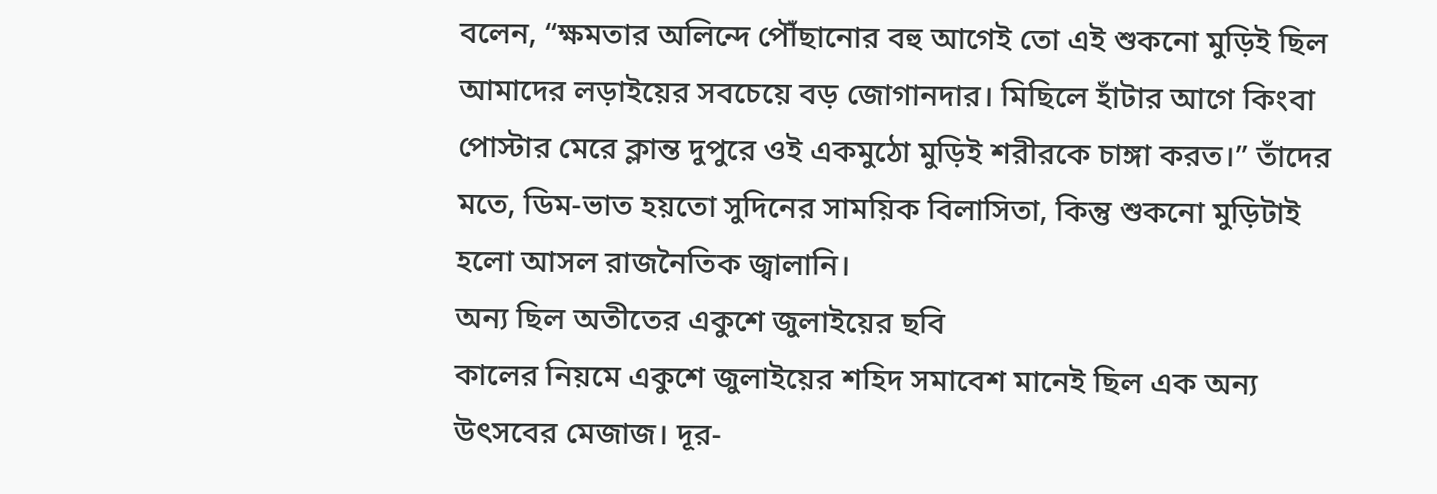বলেন, “ক্ষমতার অলিন্দে পৌঁছানোর বহু আগেই তো এই শুকনো মুড়িই ছিল আমাদের লড়াইয়ের সবচেয়ে বড় জোগানদার। মিছিলে হাঁটার আগে কিংবা পোস্টার মেরে ক্লান্ত দুপুরে ওই একমুঠো মুড়িই শরীরকে চাঙ্গা করত।” তাঁদের মতে, ডিম-ভাত হয়তো সুদিনের সাময়িক বিলাসিতা, কিন্তু শুকনো মুড়িটাই হলো আসল রাজনৈতিক জ্বালানি।
অন্য ছিল অতীতের একুশে জুলাইয়ের ছবি
কালের নিয়মে একুশে জুলাইয়ের শহিদ সমাবেশ মানেই ছিল এক অন্য উৎসবের মেজাজ। দূর-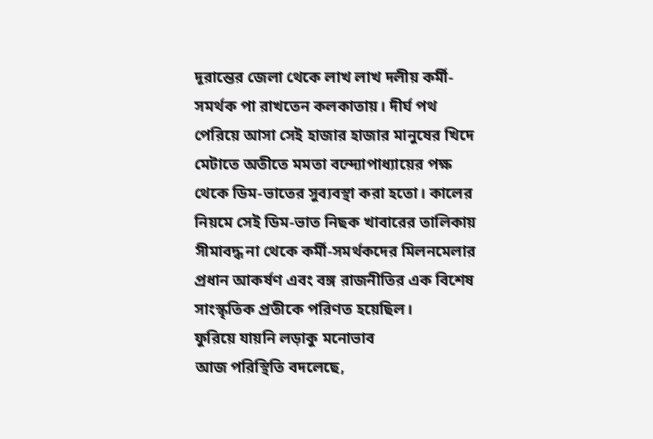দূরান্তের জেলা থেকে লাখ লাখ দলীয় কর্মী-সমর্থক পা রাখতেন কলকাতায়। দীর্ঘ পথ পেরিয়ে আসা সেই হাজার হাজার মানুষের খিদে মেটাতে অতীতে মমতা বন্দ্যোপাধ্যায়ের পক্ষ থেকে ডিম-ভাতের সুব্যবস্থা করা হতো। কালের নিয়মে সেই ডিম-ভাত নিছক খাবারের তালিকায় সীমাবদ্ধ না থেকে কর্মী-সমর্থকদের মিলনমেলার প্রধান আকর্ষণ এবং বঙ্গ রাজনীতির এক বিশেষ সাংস্কৃতিক প্রতীকে পরিণত হয়েছিল।
ফুরিয়ে যায়নি লড়াকু মনোভাব
আজ পরিস্থিতি বদলেছে,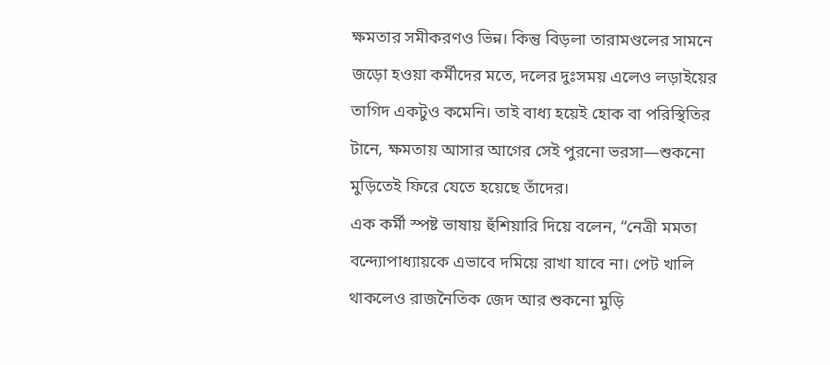ক্ষমতার সমীকরণও ভিন্ন। কিন্তু বিড়লা তারামণ্ডলের সামনে জড়ো হওয়া কর্মীদের মতে, দলের দুঃসময় এলেও লড়াইয়ের তাগিদ একটুও কমেনি। তাই বাধ্য হয়েই হোক বা পরিস্থিতির টানে, ক্ষমতায় আসার আগের সেই পুরনো ভরসা—শুকনো মুড়িতেই ফিরে যেতে হয়েছে তাঁদের।
এক কর্মী স্পষ্ট ভাষায় হুঁশিয়ারি দিয়ে বলেন, “নেত্রী মমতা বন্দ্যোপাধ্যায়কে এভাবে দমিয়ে রাখা যাবে না। পেট খালি থাকলেও রাজনৈতিক জেদ আর শুকনো মুড়ি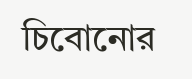চিবোনোর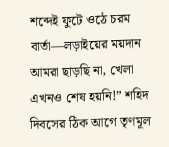শব্দেই ফুটে ওঠে চরম বার্তা—লড়াইয়ের ময়দান আমরা ছাড়ছি না, খেলা এখনও শেষ হয়নি!” শহিদ দিবসের ঠিক আগে তৃণমূল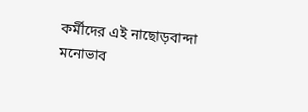কর্মীদের এই নাছোড়বান্দা মনোভাব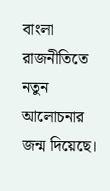বাংলা রাজনীতিতে নতুন আলোচনার জন্ম দিয়েছে।